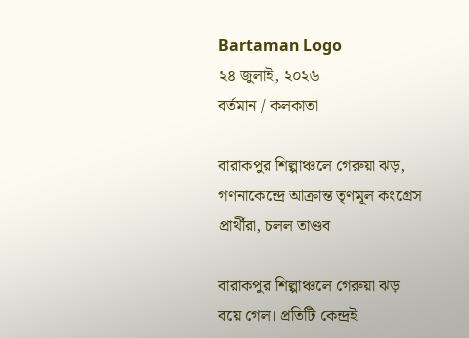Bartaman Logo
২৪ জুলাই, ২০২৬
বর্তমান / কলকাতা

বারাকপুর শিল্পাঞ্চলে গেরুয়া ঝড়, গণনাকেন্দ্রে আক্রান্ত তৃণমূল কংগ্রেস প্রার্থীরা, চলল তাণ্ডব

বারাকপুর শিল্পাঞ্চলে গেরুয়া ঝড় বয়ে গেল। প্রতিটি কেন্দ্রই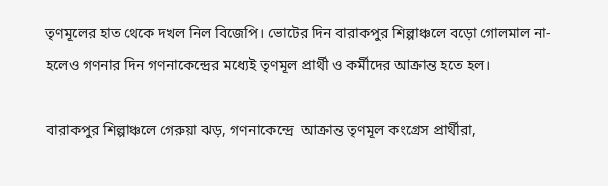তৃণমূলের হাত থেকে দখল নিল বিজেপি। ভোটের দিন বারাকপুর শিল্পাঞ্চলে বড়ো গোলমাল না-হলেও গণনার দিন গণনাকেন্দ্রের মধ্যেই তৃণমূল প্রার্থী ও কর্মীদের আক্রান্ত হতে হল।

বারাকপুর শিল্পাঞ্চলে গেরুয়া ঝড়, গণনাকেন্দ্রে  আক্রান্ত তৃণমূল কংগ্রেস প্রার্থীরা,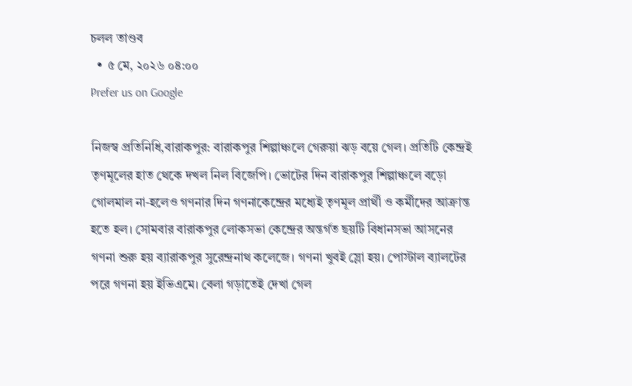চলল তাণ্ডব
  • ৫ মে, ২০২৬ ০৪:০০
Prefer us on Google

নিজস্ব প্রতিনিধি,বারাকপুর: বারাকপুর শিল্পাঞ্চলে গেরুয়া ঝড় বয়ে গেল। প্রতিটি কেন্দ্রই তৃণমূলের হাত থেকে দখল নিল বিজেপি। ভোটের দিন বারাকপুর শিল্পাঞ্চলে বড়ো গোলমাল না-হলেও গণনার দিন গণনাকেন্দ্রের মধ্যেই তৃণমূল প্রার্থী ও কর্মীদের আক্রান্ত হতে হল। সোমবার বারাকপুর লোকসভা কেন্দ্রের অন্তর্গত ছয়টি বিধানসভা আসনের গণনা শুরু হয় ব্যারাকপুর সুরেন্দ্রনাথ কলেজে। গণনা খুবই স্লো হয়। পোস্টাল ব্যালটের পরে গণনা হয় ইভিএমে। বেলা গড়াতেই দেখা গেল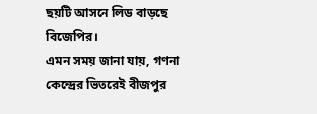ছয়টি আসনে লিড বাড়ছে বিজেপির।
এমন সময় জানা যায়, গণনা কেন্দ্রের ভিতরেই বীজপুর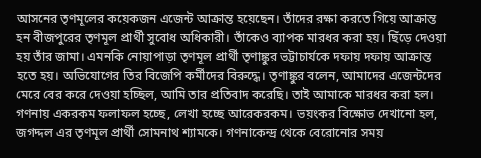আসনের তৃণমূলের কয়েকজন এজেন্ট আক্রান্ত হয়েছেন। তাঁদের রক্ষা করতে গিয়ে আক্রান্ত হন বীজপুরের তৃণমূল প্রার্থী সুবোধ অধিকারী। তাঁকেও ব্যাপক মারধর করা হয়। ছিঁড়ে দেওয়া হয় তাঁর জামা। এমনকি নোয়াপাড়া তৃণমূল প্রার্থী তৃণাঙ্কুর ভট্টাচার্যকে দফায় দফায় আক্রান্ত হতে হয়। অভিযোগের তির বিজেপি কর্মীদের বিরুদ্ধে। তৃণাঙ্কুর বলেন, আমাদের এজেন্টদের মেরে বের করে দেওয়া হচ্ছিল, আমি তার প্রতিবাদ করেছি। তাই আমাকে মারধর করা হল। গণনায় একরকম ফলাফল হচ্ছে, লেখা হচ্ছে আরেকরকম। ভয়ংকর বিক্ষোভ দেখানো হল, জগদ্দল এর তৃণমূল প্রার্থী সোমনাথ শ্যামকে। গণনাকেন্দ্র থেকে বেরোনোর সময়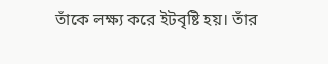তাঁকে লক্ষ্য করে ইটবৃষ্টি হয়। তাঁর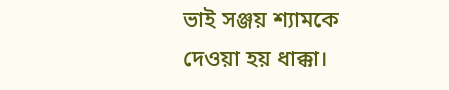ভাই সঞ্জয় শ্যামকে দেওয়া হয় ধাক্কা।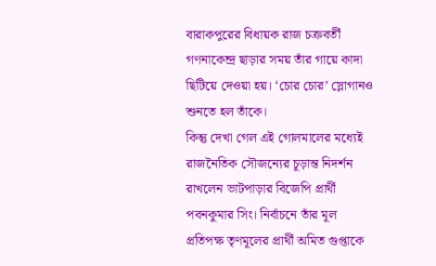বারাকপুরের বিধায়ক রাজ চক্রবর্তী গণনাকেন্দ্র ছাড়ার সময় তাঁর গায়ে কাদা ছিটিয়ে দেওয়া হয়। ‘চোর চোর’ স্লোগানও শুনতে হল তাঁকে।
কিন্তু দেখা গেল এই গোলমালের মধ্যেই রাজনৈতিক সৌজন্যের চূড়ান্ত নিদর্শন রাখলেন ভাটপাড়ার বিজেপি প্রার্থী পবনকুমার সিং। নির্বাচনে তাঁর মূল প্রতিপক্ষ তৃণমূলের প্রার্থী অমিত গুপ্তাকে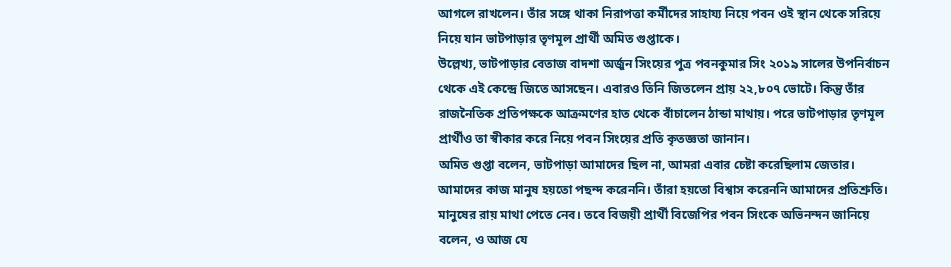আগলে রাখলেন। তাঁর সঙ্গে থাকা নিরাপত্তা কর্মীদের সাহায্য নিয়ে পবন ওই স্থান থেকে সরিয়ে নিয়ে যান ভাটপাড়ার তৃণমূল প্রার্থী অমিত গুপ্তাকে।
উল্লেখ্য, ভাটপাড়ার বেতাজ বাদশা অর্জুন সিংয়ের পুত্র পবনকুমার সিং ২০১৯ সালের উপনির্বাচন থেকে এই কেন্দ্রে জিতে আসছেন। এবারও তিনি জিতলেন প্রায় ২২,৮০৭ ভোটে। কিন্তু তাঁর রাজনৈতিক প্রতিপক্ষকে আক্রমণের হাত থেকে বাঁচালেন ঠান্ডা মাথায়। পরে ভাটপাড়ার তৃণমূল প্রার্থীও তা স্বীকার করে নিয়ে পবন সিংয়ের প্রতি কৃতজ্ঞতা জানান।
অমিত গুপ্তা বলেন, ভাটপাড়া আমাদের ছিল না, আমরা এবার চেষ্টা করেছিলাম জেতার। আমাদের কাজ মানুষ হয়তো পছন্দ করেননি। তাঁরা হয়তো বিশ্বাস করেননি আমাদের প্রতিশ্রুতি। মানুষের রায় মাথা পেতে নেব। তবে বিজয়ী প্রার্থী বিজেপির পবন সিংকে অভিনন্দন জানিয়ে বলেন, ও আজ যে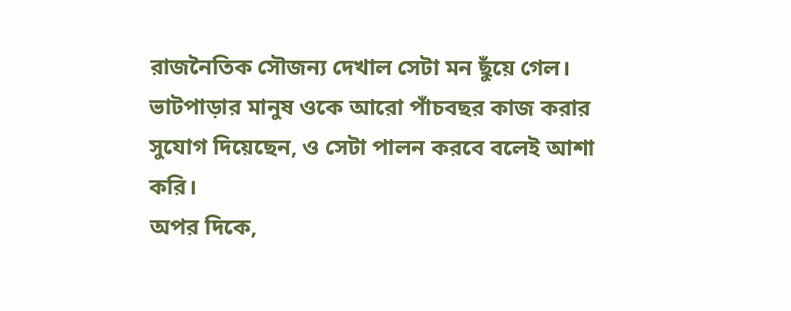রাজনৈতিক সৌজন্য দেখাল সেটা মন ছুঁয়ে গেল। ভাটপাড়ার মানুষ ওকে আরো পাঁচবছর কাজ করার সুযোগ দিয়েছেন, ও সেটা পালন করবে বলেই আশা করি।
অপর দিকে,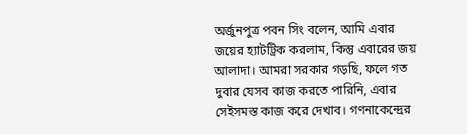অর্জুনপুত্র পবন সিং বলেন, আমি এবার জয়ের হ্যাটট্রিক করলাম, কিন্তু এবারের জয় আলাদা। আমরা সরকার গড়ছি, ফলে গত দুবার যেসব কাজ করতে পারিনি, এবার সেইসমস্ত কাজ করে দেখাব। গণনাকেন্দ্রের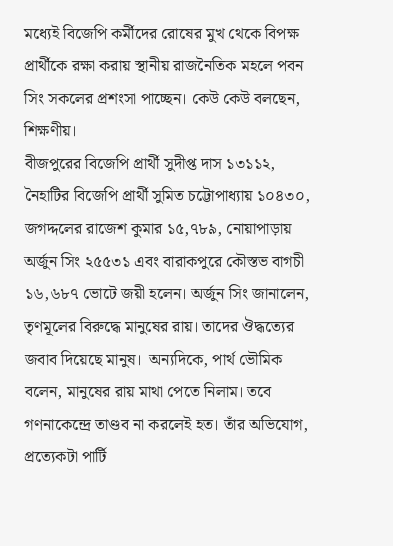মধ্যেই বিজেপি কর্মীদের রোষের মুখ থেকে বিপক্ষ প্রার্থীকে রক্ষা করায় স্থানীয় রাজনৈতিক মহলে পবন সিং সকলের প্রশংসা পাচ্ছেন। কেউ কেউ বলছেন, শিক্ষণীয়।
বীজপুরের বিজেপি প্রার্থী সুদীপ্ত দাস ১৩১১২, নৈহাটির বিজেপি প্রার্থী সুমিত চট্টোপাধ্যায় ১০৪৩০, জগদ্দলের রাজেশ কুমার ১৫,৭৮৯, নোয়াপাড়ায় অর্জুন সিং ২৫৫৩১ এবং বারাকপুরে কৌস্তভ বাগচী ১৬,৬৮৭ ভোটে জয়ী হলেন। অর্জুন সিং জানালেন, তৃণমূলের বিরুদ্ধে মানুষের রায়। তাদের ঔদ্ধত্যের জবাব দিয়েছে মানুষ।  অন্যদিকে, পার্থ ভৌমিক বলেন, মানুষের রায় মাথা পেতে নিলাম। তবে গণনাকেন্দ্রে তাণ্ডব না করলেই হত। তাঁর অভিযোগ, প্রত্যেকটা পার্টি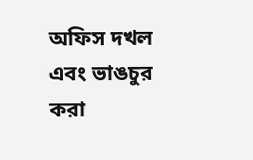অফিস দখল এবং ভাঙচুর করা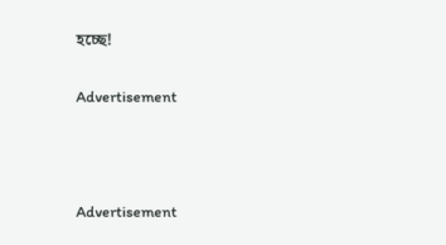হচ্ছে!

Advertisement



Advertisement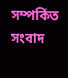সম্পর্কিত সংবাদ